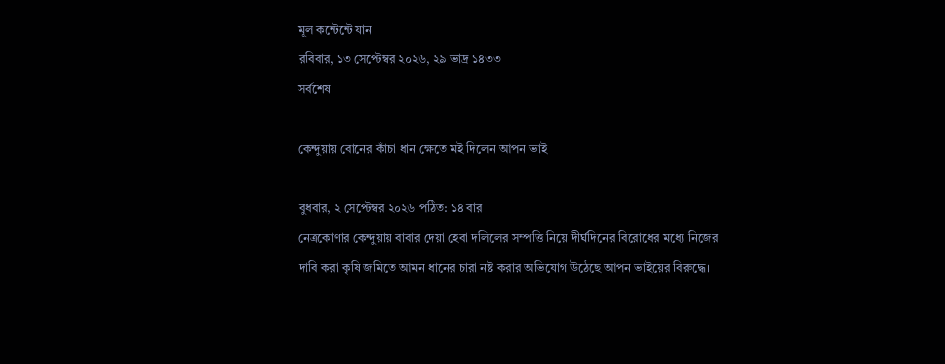মূল কন্টেন্টে যান
রবিবার, ১৩ সেপ্টেম্বর ২০২৬, ২৯ ভাদ্র ১৪৩৩
সর্বশেষ

কেন্দুয়ায় বোনের কাঁচা ধান ক্ষেতে মই দিলেন আপন ভাই

বুধবার, ২ সেপ্টেম্বর ২০২৬ পঠিত: ১৪ বার
নেত্রকোণার কেন্দুয়ায় বাবার দেয়া হেবা দলিলের সম্পত্তি নিয়ে দীর্ঘদিনের বিরোধের মধ্যে নিজের দাবি করা কৃষি জমিতে আমন ধানের চারা নষ্ট করার অভিযোগ উঠেছে আপন ভাইয়ের বিরুদ্ধে।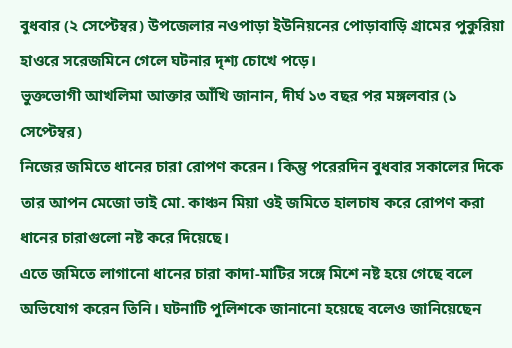বুধবার (২ সেপ্টেম্বর) উপজেলার নওপাড়া ইউনিয়নের পোড়াবাড়ি গ্রামের পুকুরিয়া হাওরে সরেজমিনে গেলে ঘটনার দৃশ্য চোখে পড়ে।
ভুক্তভোগী আখলিমা আক্তার আঁখি জানান, দীর্ঘ ১৩ বছর পর মঙ্গলবার (১ সেপ্টেম্বর)
নিজের জমিতে ধানের চারা রোপণ করেন। কিন্তু পরেরদিন বুধবার সকালের দিকে তার আপন মেজো ভাই মো. কাঞ্চন মিয়া ওই জমিতে হালচাষ করে রোপণ করা ধানের চারাগুলো নষ্ট করে দিয়েছে।
এতে জমিতে লাগানো ধানের চারা কাদা-মাটির সঙ্গে মিশে নষ্ট হয়ে গেছে বলে অভিযোগ করেন তিনি। ঘটনাটি পুলিশকে জানানো হয়েছে বলেও জানিয়েছেন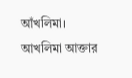আঁখলিমা।
আখলিমা আক্তার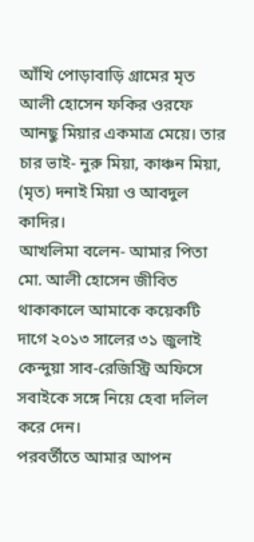আঁখি পোড়াবাড়ি গ্রামের মৃত আলী হোসেন ফকির ওরফে আনছু মিয়ার একমাত্র মেয়ে। তার চার ভাই- নুরু মিয়া, কাঞ্চন মিয়া, (মৃত) দনাই মিয়া ও আবদুল কাদির।
আখলিমা বলেন- আমার পিতা মো. আলী হোসেন জীবিত থাকাকালে আমাকে কয়েকটি দাগে ২০১৩ সালের ৩১ জুলাই কেন্দুয়া সাব-রেজিস্ট্রি অফিসে সবাইকে সঙ্গে নিয়ে হেবা দলিল করে দেন।
পরবর্তীতে আমার আপন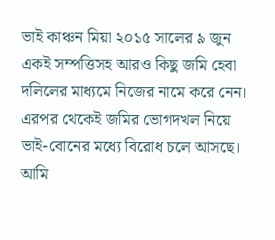ভাই কাঞ্চন মিয়া ২০১৫ সালের ৯ জুন একই সম্পত্তিসহ আরও কিছু জমি হেবা দলিলের মাধ্যমে নিজের নামে করে নেন। এরপর থেকেই জমির ভোগদখল নিয়ে ভাই-বোনের মধ্যে বিরোধ চলে আসছে। আমি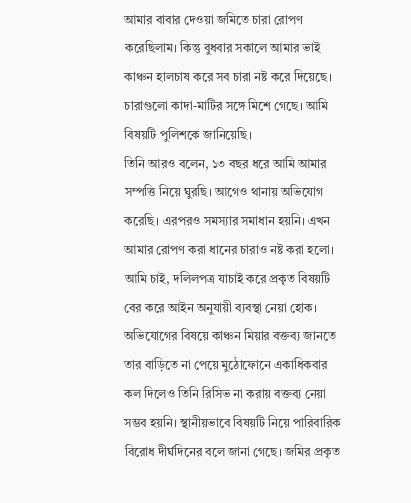আমার বাবার দেওয়া জমিতে চারা রোপণ করেছিলাম। কিন্তু বুধবার সকালে আমার ভাই কাঞ্চন হালচাষ করে সব চারা নষ্ট করে দিয়েছে। চারাগুলো কাদা-মাটির সঙ্গে মিশে গেছে। আমি বিষয়টি পুলিশকে জানিয়েছি।
তিনি আরও বলেন, ১৩ বছর ধরে আমি আমার সম্পত্তি নিয়ে ঘুরছি। আগেও থানায় অভিযোগ করেছি। এরপরও সমস্যার সমাধান হয়নি। এখন আমার রোপণ করা ধানের চারাও নষ্ট করা হলো। আমি চাই, দলিলপত্র যাচাই করে প্রকৃত বিষয়টি বের করে আইন অনুযায়ী ব্যবস্থা নেয়া হোক।
অভিযোগের বিষয়ে কাঞ্চন মিয়ার বক্তব্য জানতে তার বাড়িতে না পেয়ে মুঠোফোনে একাধিকবার কল দিলেও তিনি রিসিভ না করায় বক্তব্য নেয়া সম্ভব হয়নি। স্থানীয়ভাবে বিষয়টি নিয়ে পারিবারিক বিরোধ দীর্ঘদিনের বলে জানা গেছে। জমির প্রকৃত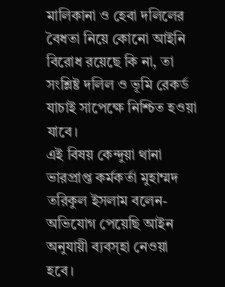মালিকানা ও হেবা দলিলের বৈধতা নিয়ে কোনো আইনি বিরোধ রয়েছে কি না, তা সংশ্লিষ্ট দলিল ও ভূমি রেকর্ড যাচাই সাপেক্ষে নিশ্চিত হওয়া যাবে।
এই বিষয় কেন্দুয়া থানা ভারপ্রাপ্ত কর্মকর্তা মুহাম্মদ তরিকুল ইসলাম বলেন- অভিযোগ পেয়েছি আইন অনুযায়ী ব্যবস্হা নেওয়া হবে।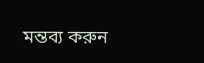মন্তব্য করুন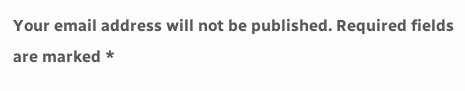Your email address will not be published. Required fields are marked *